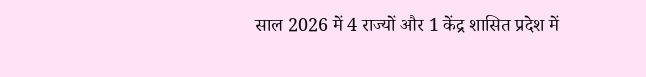साल 2026 में 4 राज्यों और 1 केंद्र शासित प्रदेश में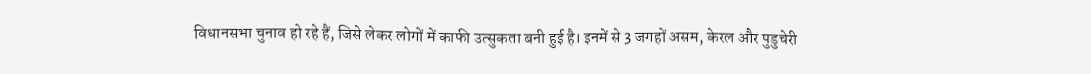विधानसभा चुनाव हो रहे हैं, जिसे लेकर लोगों में काफी उत्सुकता बनी हुई है। इनमें से 3 जगहों असम, केरल और पुडुचेरी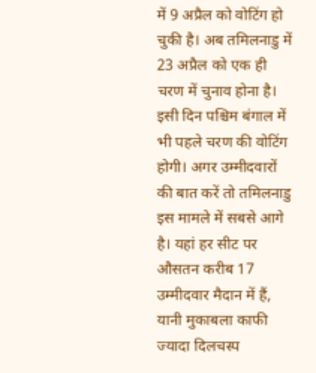में 9 अप्रैल को वोटिंग हो चुकी है। अब तमिलनाडु में 23 अप्रैल को एक ही चरण में चुनाव होना है। इसी दिन पश्चिम बंगाल में भी पहले चरण की वोटिंग होगी। अगर उम्मीदवारों की बात करें तो तमिलनाडु इस मामले में सबसे आगे है। यहां हर सीट पर औसतन करीब 17 उम्मीदवार मैदान में हैं, यानी मुकाबला काफी ज्यादा दिलचस्प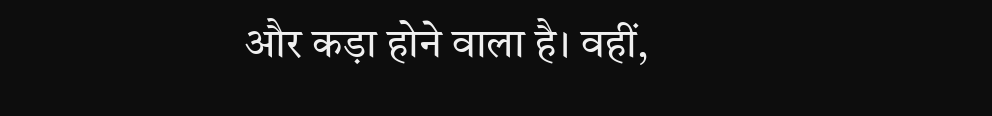और कड़ा होने वाला है। वहीं,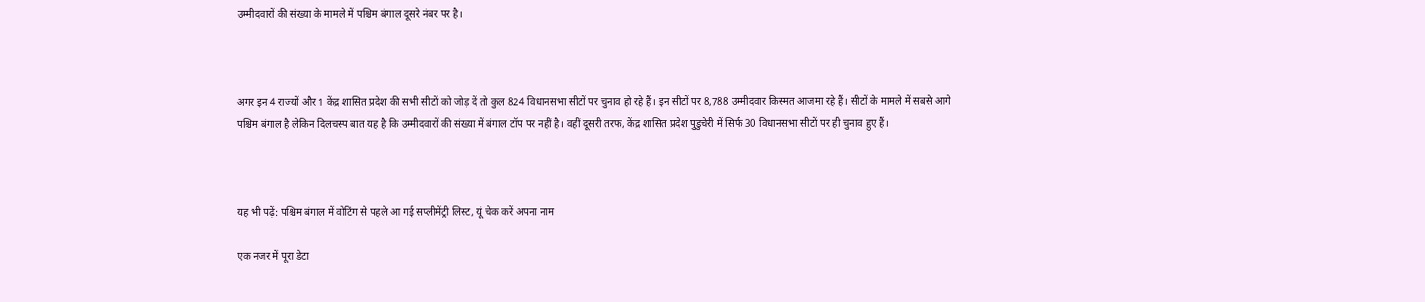उम्मीदवारों की संख्या के मामले में पश्चिम बंगाल दूसरे नंबर पर है।



अगर इन 4 राज्यों और 1 केंद्र शासित प्रदेश की सभी सीटों को जोड़ दें तो कुल 824 विधानसभा सीटों पर चुनाव हो रहे हैं। इन सीटों पर 8,788 उम्मीदवार किस्मत आजमा रहे हैं। सीटों के मामले में सबसे आगे पश्चिम बंगाल है लेकिन दिलचस्प बात यह है कि उम्मीदवारों की संख्या में बंगाल टॉप पर नहीं है। वहीं दूसरी तरफ, केंद्र शासित प्रदेश पुडुचेरी में सिर्फ 30 विधानसभा सीटों पर ही चुनाव हुए हैं।



यह भी पढ़ें: पश्चिम बंगाल में वोटिंग से पहले आ गई सप्लीमेंट्री लिस्ट, यूं चेक करें अपना नाम

एक नजर में पूरा डेटा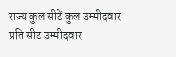राज्य कुल सीटें कुल उम्मीदवार  प्रति सीट उम्मीदवार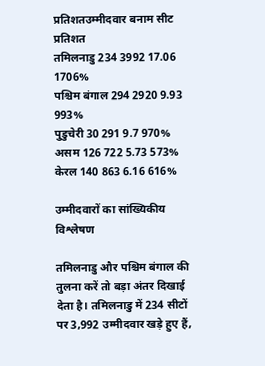प्रतिशतउम्मीदवार बनाम सीट प्रतिशत
तमिलनाडु 234 3992 17.06 1706%
पश्चिम बंगाल 294 2920 9.93 993%
पुडुचेरी 30 291 9.7 970%
असम 126 722 5.73 573%
केरल 140 863 6.16 616%

उम्मीदवारों का सांख्यिकीय विश्लेषण

तमिलनाडु और पश्चिम बंगाल की तुलना करें तो बड़ा अंतर दिखाई देता है। तमिलनाडु में 234 सीटों पर 3,992 उम्मीदवार खड़े हुए हैं,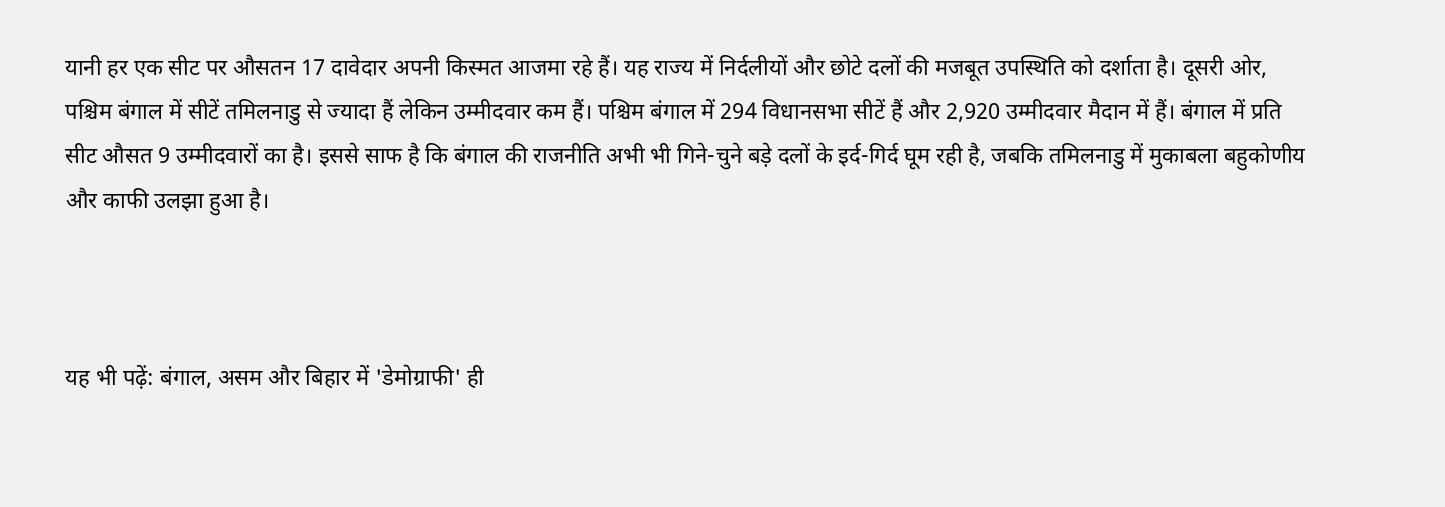यानी हर एक सीट पर औसतन 17 दावेदार अपनी किस्मत आजमा रहे हैं। यह राज्य में निर्दलीयों और छोटे दलों की मजबूत उपस्थिति को दर्शाता है। दूसरी ओर, पश्चिम बंगाल में सीटें तमिलनाडु से ज्यादा हैं लेकिन उम्मीदवार कम हैं। पश्चिम बंगाल में 294 विधानसभा सीटें हैं और 2,920 उम्मीदवार मैदान में हैं। बंगाल में प्रति सीट औसत 9 उम्मीदवारों का है। इससे साफ है कि बंगाल की राजनीति अभी भी गिने-चुने बड़े दलों के इर्द-गिर्द घूम रही है, जबकि तमिलनाडु में मुकाबला बहुकोणीय और काफी उलझा हुआ है।



यह भी पढ़ें: बंगाल, असम और बिहार में 'डेमोग्राफी' ही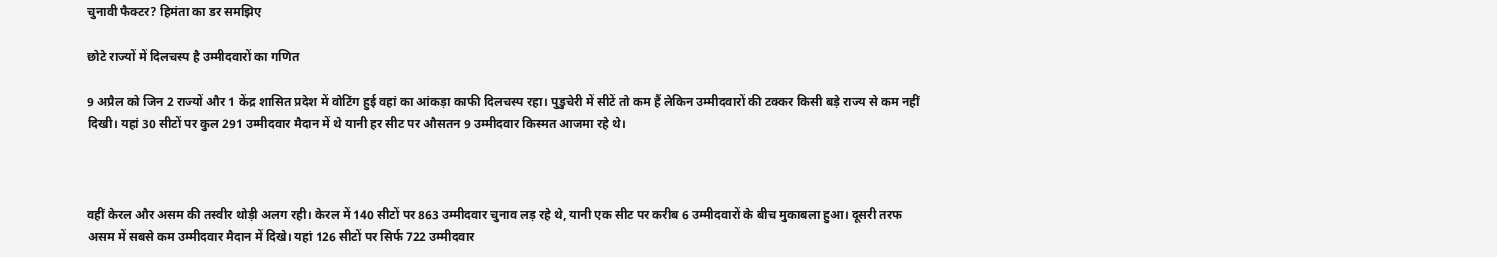चुनावी फैक्टर? हिमंता का डर समझिए

छोटे राज्यों में दिलचस्प है उम्मीदवारों का गणित

9 अप्रैल को जिन 2 राज्यों और 1 केंद्र शासित प्रदेश में वोटिंग हुई वहां का आंकड़ा काफी दिलचस्प रहा। पुडुचेरी में सीटें तो कम हैं लेकिन उम्मीदवारों की टक्कर किसी बड़े राज्य से कम नहीं दिखी। यहां 30 सीटों पर कुल 291 उम्मीदवार मैदान में थे यानी हर सीट पर औसतन 9 उम्मीदवार किस्मत आजमा रहे थे।



वहीं केरल और असम की तस्वीर थोड़ी अलग रही। केरल में 140 सीटों पर 863 उम्मीदवार चुनाव लड़ रहे थे, यानी एक सीट पर करीब 6 उम्मीदवारों के बीच मुकाबला हुआ। दूसरी तरफ असम में सबसे कम उम्मीदवार मैदान में दिखे। यहां 126 सीटों पर सिर्फ 722 उम्मीदवार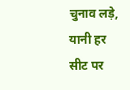चुनाव लड़े, यानी हर सीट पर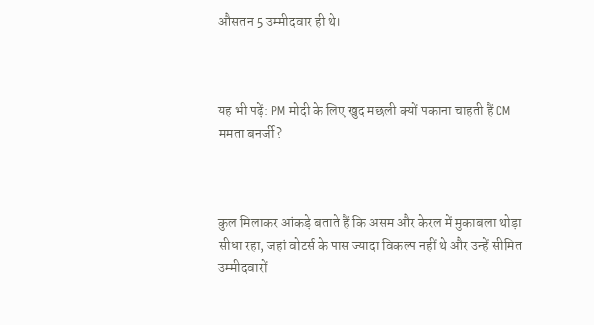औसतन 5 उम्मीदवार ही थे।



यह भी पढ़ें: PM मोदी के लिए खुद मछली क्यों पकाना चाहती हैं CM ममता बनर्जी?



कुल मिलाकर आंकड़े बताते हैं कि असम और केरल में मुकाबला थोड़ा सीधा रहा, जहां वोटर्स के पास ज्यादा विकल्प नहीं थे और उन्हें सीमित उम्मीदवारों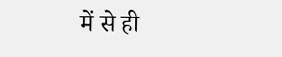में से ही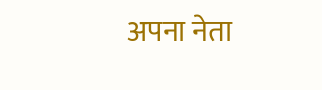अपना नेता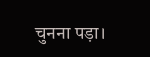चुनना पड़ा।